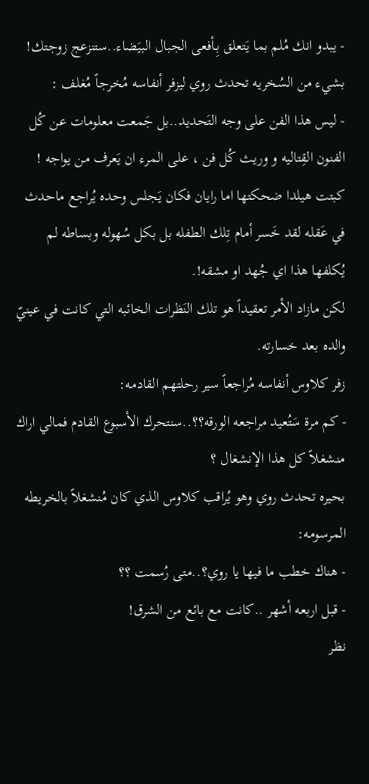- يبدو انك مُلم بما يَتعلق بِـأفعى الجبال البيَضاء..ستنزعج زوجتك!
بشيء من السُخريه تحدث روي ليزفر أنفاسه مُخرجاً مُغلف :
- ليس هذا الفن على وجه التَحديد..بل جَمعت معلومات عن كُل الفنون القِتاليه و وريث كُل فن ، على المرء ان يَعرف من يواجه !
كبتت هيلدا ضحكتها اما رايان فكان يَجلس وحده يُراجع ماحدث في عَقله لقد خَسر أمام تِلك الطفله بل بكل سُهوله وبساطه لم يُكلفها هذا اي جُهد او مشقه!.
لكن مازاد الأمر تعقيداً هو تلك النَظرات الخائبه التي كانت في عينيّ والده بعد خسارته.
زفر كلاوس أنفاسه مُراجعاً سير رحلتهم القادمه:
- كم مرة سَتُعيد مراجعه الورقه؟؟..سنتحرك الأسبوع القادم فمالي اراك منشغلاً كل هذا الإنشغال ؟
بحيره تحدث روي وهو يُراقب كلاوس الذي كان مُنشغلاً بالخريطه المرسومه:
- هناك خطب ما فيها يا روي؟..متى رُسمت ؟؟
- قبل اربعه أشهر ..كانت مع بائع من الشرق!
نظر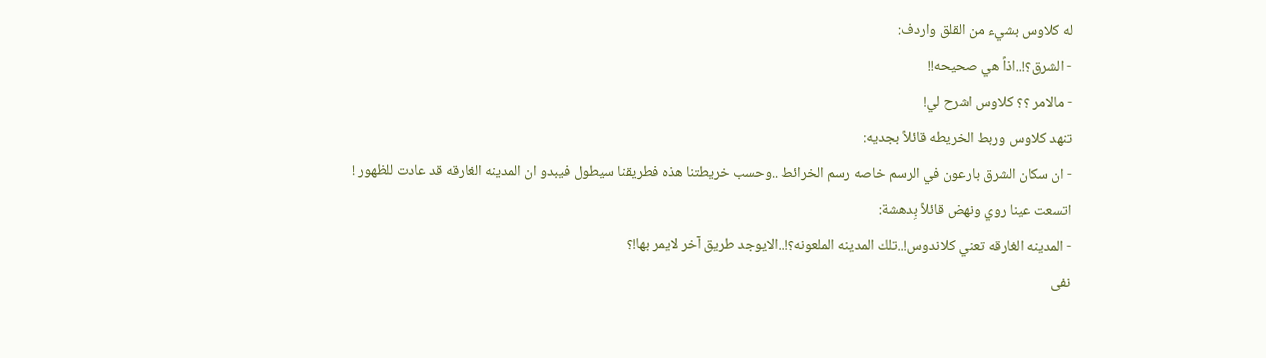له كلاوس بشيء من القلق واردف:
- الشرق؟!..اذاً هي صحيحه!!
- مالامر ؟؟ كلاوس اشرح لي!
تنهد كلاوس وربط الخريطه قائلاً بجديه:
- ان سكان الشرق بارعون في الرسم خاصه رسم الخرائط ..وحسب خريطتنا هذه فطريقنا سيطول فيبدو ان المدينه الغارقه قد عادت للظهور !
اتسعت عينا روي ونهض قائلاً بِدهشة:
- المدينه الغارقه تعني كلاندوس!..تلك المدينه الملعونه؟!..الايوجد طريق آخر لايمر بها!؟
نفى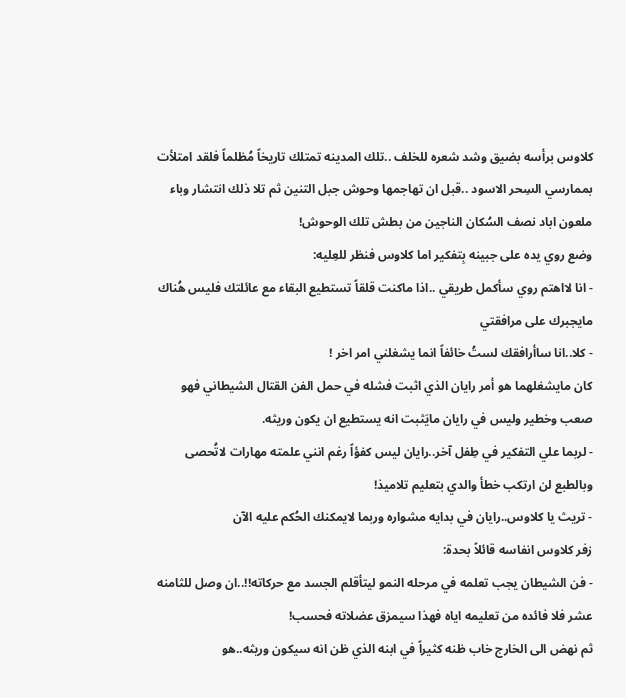كلاوس برأسه بضيق وشد شعره للخلف ..تلك المدينه تمتلك تاريخاً مُظلماً فلقد امتلأت بممارسي السِحر الاسود ..قبل ان تهاجمها وحوش جبل التنين ثم تلا ذلك انتشار وباء ملعون اباد نصف السُكان الناجين من بطش تلك الوحوش!
وضع روي يده على جبينه بِتفكير اما كلاوس فنظر للعِليه:
- انا لااهتم روي سأكمل طريقي ..اذا ماكنت قلقاً تستطيع البقاء مع عائلتك فليس هُناك مايجبرك على مرافقتي
- كلا..انا ساأرافقك لستُ خائفاً انما يشغلني امر اخر !
كان مايشغلهما هو أمر رايان الذي اثبت فشله في حمل الفن القتال الشيطاني فهو صعب وخطير وليس في رايان مايَثبت انه يستطيع ان يكون وريثه.
- لربما علي التفكير في طِفل آخر..رايان ليس كفؤاً رغم انني علمته مهارات لاتُحصى وبالطبع لن ارتكب خطأ والدي بتعليم تلاميذ!
- تريث يا كلاوس..رايان في بدايه مشواره وربما لايمكنك الحُكم عليه الآن
زفر كلاوس انفاسه قائلاً بحدة:
- فن الشيطان يجب تعلمه في مرحله النمو ليتأقلم الجسد مع حركاته!!..ان وصل للثامنه عشر فلا فائده من تعليمه اياه فهذا سيمزق عضلاته فحسب!
ثم نهض الى الخارج خاب ظنه كثيراً في ابنه الذي ظن انه سيكون وريثه..هو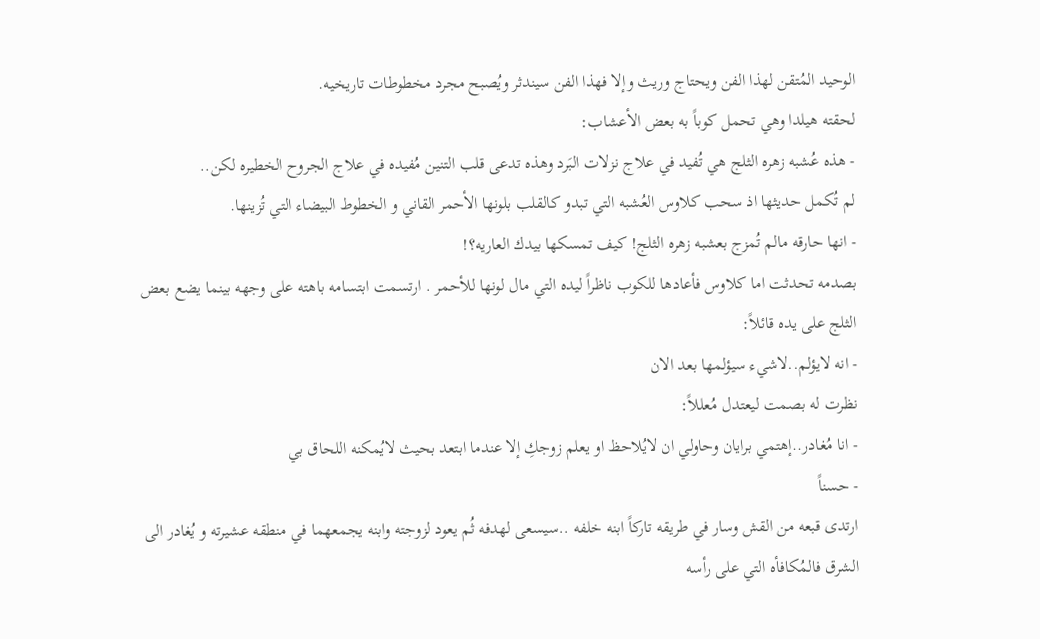الوحيد المُتقن لهذا الفن ويحتاج وريث وإلا فهذا الفن سيندثر ويُصبح مجرد مخطوطات تاريخيه.
لحقته هيلدا وهي تحمل كوباً به بعض الأعشاب:
- هذه عُشبه زهره الثلج هي تُفيد في علاج نزلات البَرد وهذه تدعى قلب التنين مُفيده في علاج الجروح الخطيره لكن..
لم تُكمل حديثها اذ سحب كلاوس العُشبه التي تبدو كالقلب بلونها الأحمر القاني و الخطوط البيضاء التي تُزينها.
- انها حارقه مالم تُمزج بعشبه زهره الثلج! كيف تمسكها بيدك العاريه؟!
بصدمه تحدثت اما كلاوس فأعادها للكوب ناظراً ليده التي مال لونها للأحمر . ارتسمت ابتسامه باهته على وجهه بينما يضع بعض الثلج على يده قائلاً:
- انه لايؤلم..لاشيء سيؤلمها بعد الان
نظرت له بصمت ليعتدل مُعللاً:
- انا مُغادر..إهتمي برايان وحاولي ان لايُلاحظ او يعلم زوجكِ إلا عندما ابتعد بحيث لايُمكنه اللحاق بي
- حسناً
ارتدى قبعه من القش وسار في طريقه تاركاً ابنه خلفه ..سيسعى لهدفه ثُم يعود لزوجته وابنه يجمعهما في منطقه عشيرته و يُغادر الى الشرق فالمُكافأه التي على رأسه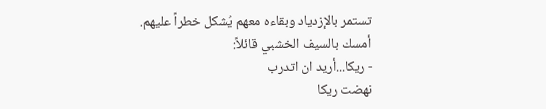تستمر بالإزدياد وبقاءه معهم يُشكل خطراً عليهم.
أمسك بالسيف الخشبي قائلاً:
- ريكا...أريد ان اتدرب
نهضت ريكا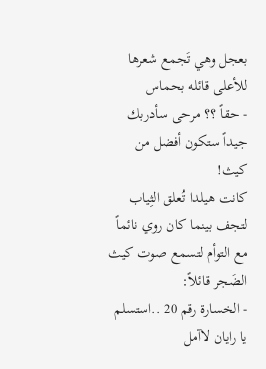بعجل وهي تَجمع شعرها للأعلى قائله بحماس
- حقاً ؟؟ مرحى سأدربك جيداً ستكون أفضل من كيث!
كانت هيلدا تُعلق الثِياب لتجف بينما كان روي نائماً مع التوأم لتسمع صوت كيث الضَجر قائلاً:
- الخسارة رقم 20 ..استسلم يا رايان لاآمل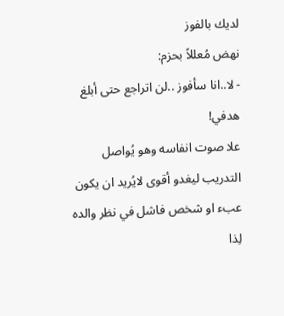لديك بالفوز
نهض مُعللاً بحزم:
- لا..انا سأفوز ..لن اتراجع حتى أبلغ هدفي!
علا صوت انفاسه وهو يُواصل التدريب ليغدو أقوى لايُريد ان يكون عبء او شخص فاشل في نظر والده لِذا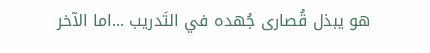هو يبذل قُصارى جُهده في التَدريب ...اما الآخر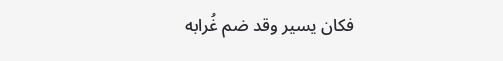فكان يسير وقد ضم غُرابه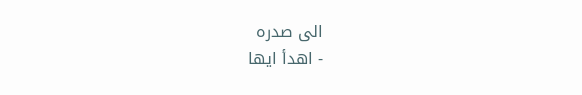الى صدره
- اهدأ ايها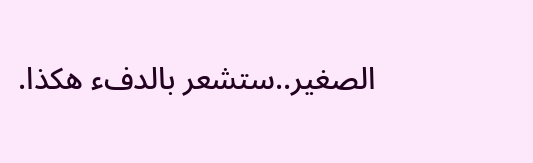الصغير..ستشعر بالدفء هكذا.